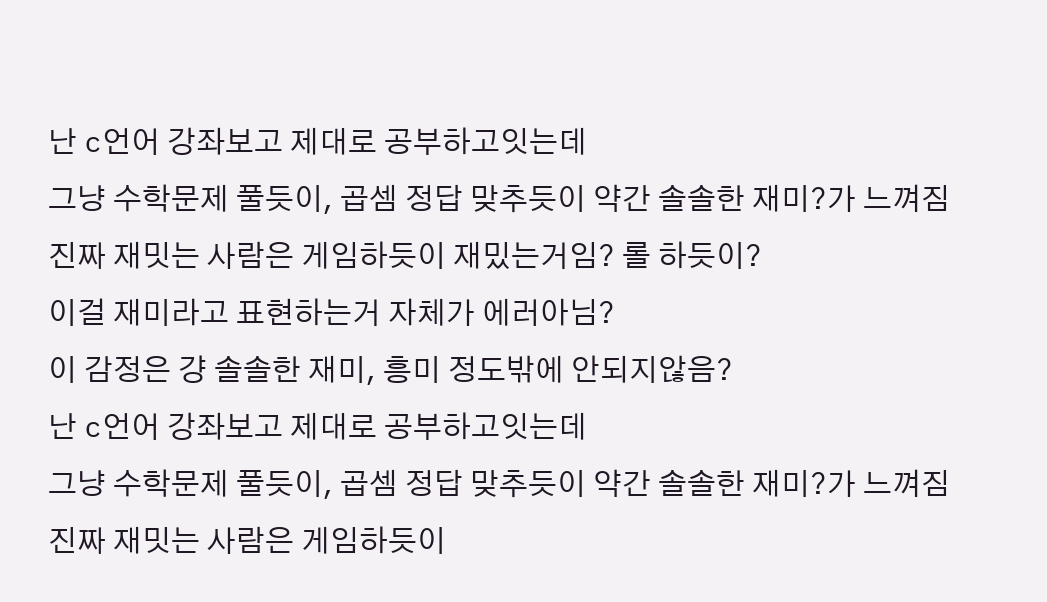난 c언어 강좌보고 제대로 공부하고잇는데
그냥 수학문제 풀듯이, 곱셈 정답 맞추듯이 약간 솔솔한 재미?가 느껴짐
진짜 재밋는 사람은 게임하듯이 재밌는거임? 롤 하듯이?
이걸 재미라고 표현하는거 자체가 에러아님?
이 감정은 걍 솔솔한 재미, 흥미 정도밖에 안되지않음?
난 c언어 강좌보고 제대로 공부하고잇는데
그냥 수학문제 풀듯이, 곱셈 정답 맞추듯이 약간 솔솔한 재미?가 느껴짐
진짜 재밋는 사람은 게임하듯이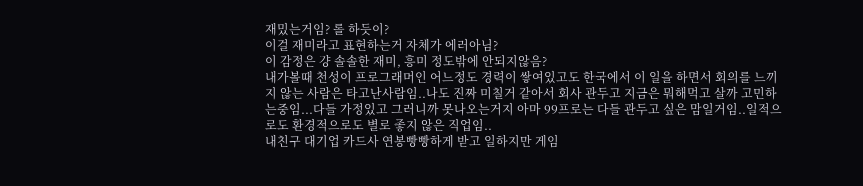재밌는거임? 롤 하듯이?
이걸 재미라고 표현하는거 자체가 에러아님?
이 감정은 걍 솔솔한 재미, 흥미 정도밖에 안되지않음?
내가볼때 천성이 프로그래머인 어느정도 경력이 쌓여있고도 한국에서 이 일을 하면서 회의를 느끼지 않는 사람은 타고난사람임..나도 진짜 미칠거 같아서 회사 관두고 지금은 뭐해먹고 살까 고민하는중임...다들 가정있고 그러니까 못나오는거지 아마 99프로는 다들 관두고 싶은 맘일거임..일적으로도 환경적으로도 별로 좋지 않은 직업임..
내친구 대기업 카드사 연봉빵빵하게 받고 일하지만 게임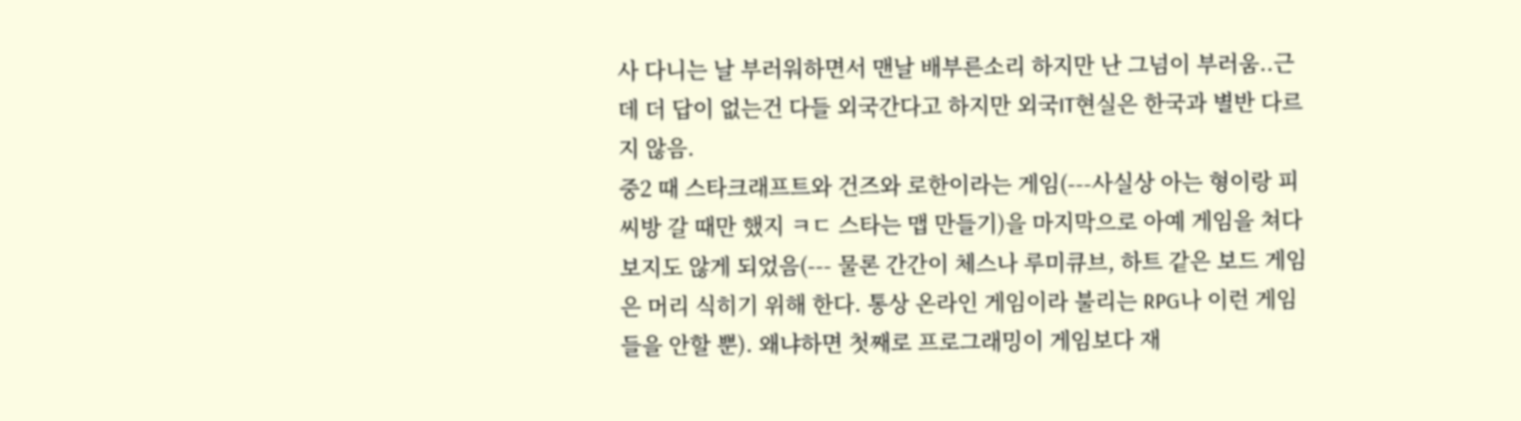사 다니는 날 부러워하면서 맨날 배부른소리 하지만 난 그넘이 부러움..근데 더 답이 없는건 다들 외국간다고 하지만 외국IT현실은 한국과 별반 다르지 않음.
중2 때 스타크래프트와 건즈와 로한이라는 게임(---사실상 아는 형이랑 피씨방 갈 때만 했지 ㅋㄷ 스타는 맵 만들기)을 마지막으로 아예 게임을 쳐다보지도 않게 되었음(--- 물론 간간이 체스나 루미큐브, 하트 같은 보드 게임은 머리 식히기 위해 한다. 통상 온라인 게임이라 불리는 RPG나 이런 게임들을 안할 뿐). 왜냐하면 첫째로 프로그래밍이 게임보다 재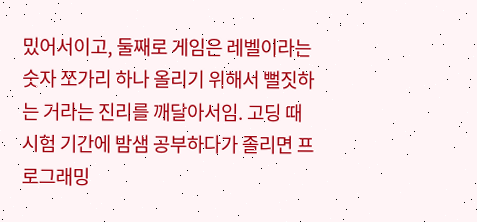밌어서이고, 둘째로 게임은 레벨이라는 숫자 쪼가리 하나 올리기 위해서 뻘짓하는 거라는 진리를 깨달아서임. 고딩 때 시험 기간에 밤샘 공부하다가 졸리면 프로그래밍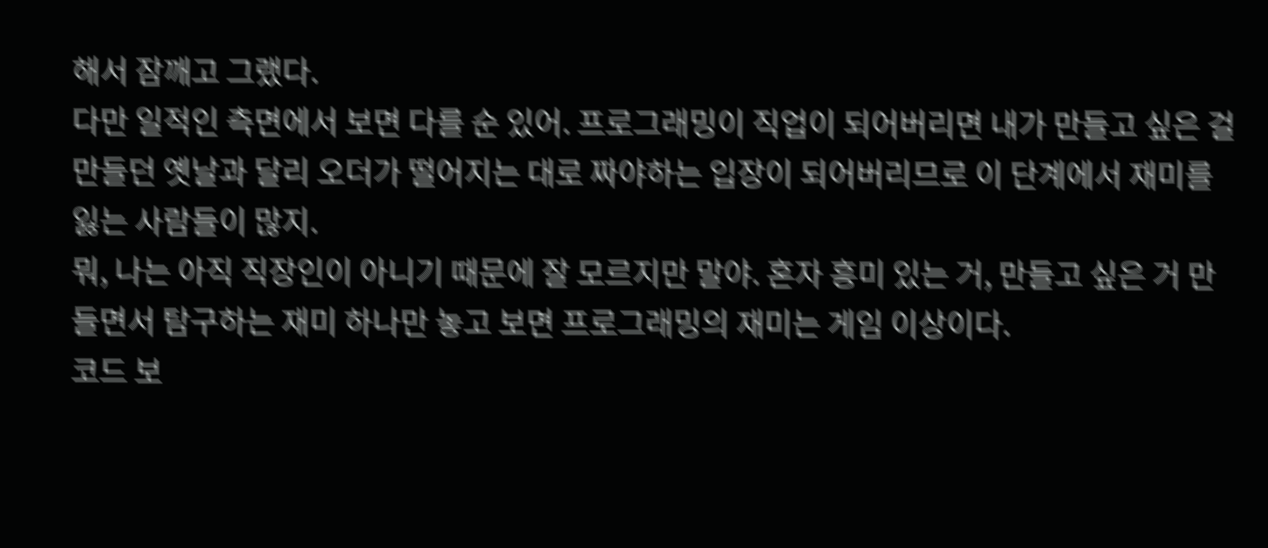해서 잠깨고 그랬다.
다만 일적인 측면에서 보면 다를 순 있어. 프로그래밍이 직업이 되어버리면 내가 만들고 싶은 걸 만들던 옛날과 달리 오더가 떨어지는 대로 짜야하는 입장이 되어버리므로 이 단계에서 재미를 잃는 사람들이 많지.
뭐, 나는 아직 직장인이 아니기 때문에 잘 모르지만 말야. 혼자 흥미 있는 거, 만들고 싶은 거 만들면서 탐구하는 재미 하나만 놓고 보면 프로그래밍의 재미는 게임 이상이다.
코드 보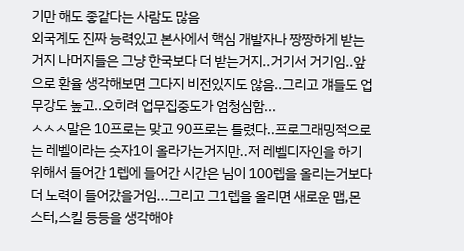기만 해도 좋같다는 사람도 많음
외국계도 진짜 능력있고 본사에서 핵심 개발자나 짱짱하게 받는거지 나머지들은 그냥 한국보다 더 받는거지..거기서 거기임..앞으로 환율 생각해보면 그다지 비전있지도 않음..그리고 걔들도 업무강도 높고..오히려 업무집중도가 엄청심함...
ㅅㅅㅅ말은 10프로는 맞고 90프로는 틀렸다..프로그래밍적으로는 레벨이라는 숫자1이 올라가는거지만..저 레벨디자인을 하기위해서 들어간 1렙에 들어간 시간은 님이 100렙을 올리는거보다 더 노력이 들어갔을거임...그리고 그1렙을 올리면 새로운 맵,몬스터,스킬 등등을 생각해야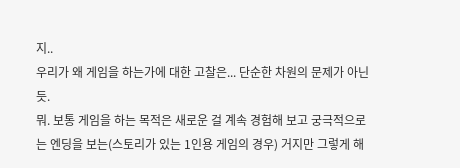지..
우리가 왜 게임을 하는가에 대한 고찰은... 단순한 차원의 문제가 아닌듯.
뭐. 보통 게임을 하는 목적은 새로운 걸 계속 경험해 보고 궁극적으로는 엔딩을 보는(스토리가 있는 1인용 게임의 경우) 거지만 그렇게 해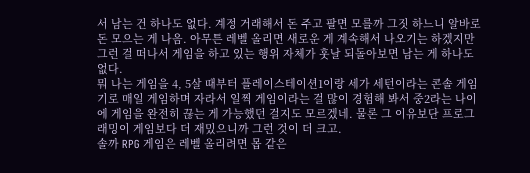서 남는 건 하나도 없다. 계정 거래해서 돈 주고 팔면 모를까 그짓 하느니 알바로 돈 모으는 게 나음. 아무튼 레벨 올리면 새로운 게 계속해서 나오기는 하겠지만 그런 걸 떠나서 게임을 하고 있는 행위 자체가 훗날 되돌아보면 남는 게 하나도 없다.
뭐 나는 게임을 4, 5살 때부터 플레이스테이션1이랑 세가 세턴이라는 콘솔 게임기로 매일 게임하며 자라서 일찍 게임이라는 걸 많이 경험해 봐서 중2라는 나이에 게임을 완전히 끊는 게 가능했던 걸지도 모르겠네. 물론 그 이유보단 프로그래밍이 게임보다 더 재밌으니까 그런 것이 더 크고.
솔까 RPG 게임은 레벨 올리려면 몹 같은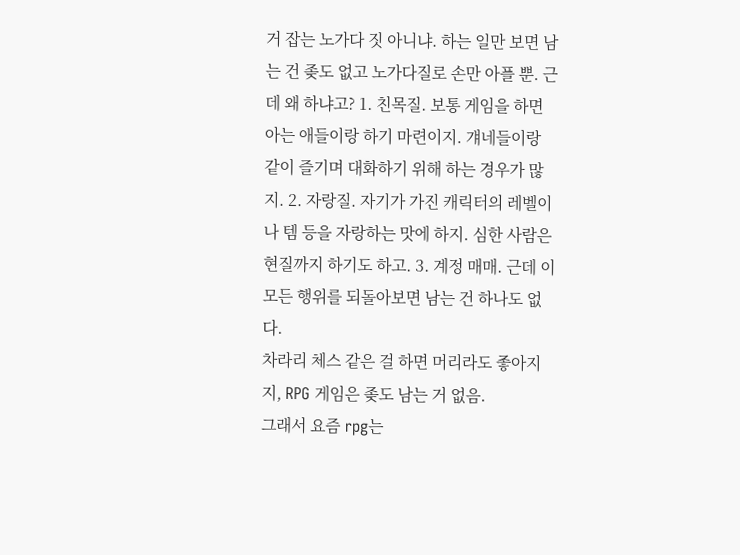거 잡는 노가다 짓 아니냐. 하는 일만 보면 남는 건 좆도 없고 노가다질로 손만 아플 뿐. 근데 왜 하냐고? 1. 친목질. 보통 게임을 하면 아는 애들이랑 하기 마련이지. 걔네들이랑 같이 즐기며 대화하기 위해 하는 경우가 많지. 2. 자랑질. 자기가 가진 캐릭터의 레벨이나 템 등을 자랑하는 맛에 하지. 심한 사람은 현질까지 하기도 하고. 3. 계정 매매. 근데 이 모든 행위를 되돌아보면 남는 건 하나도 없다.
차라리 체스 같은 걸 하면 머리라도 좋아지지, RPG 게임은 좆도 남는 거 없음.
그래서 요즘 rpg는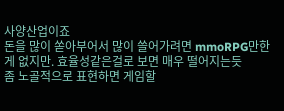사양산업이죠
돈을 많이 쏟아부어서 많이 쓸어가려면 mmoRPG만한게 없지만. 효율성같은걸로 보면 매우 떨어지는듯
좀 노골적으로 표현하면 게임할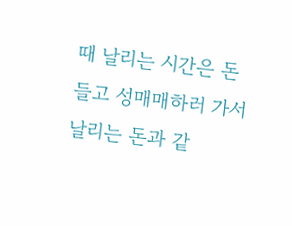때 날리는 시간은 돈 들고 성매매하러 가서 날리는 돈과 같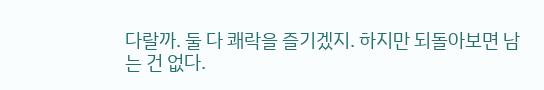다랄까. 둘 다 쾌락을 즐기겠지. 하지만 되돌아보면 남는 건 없다.